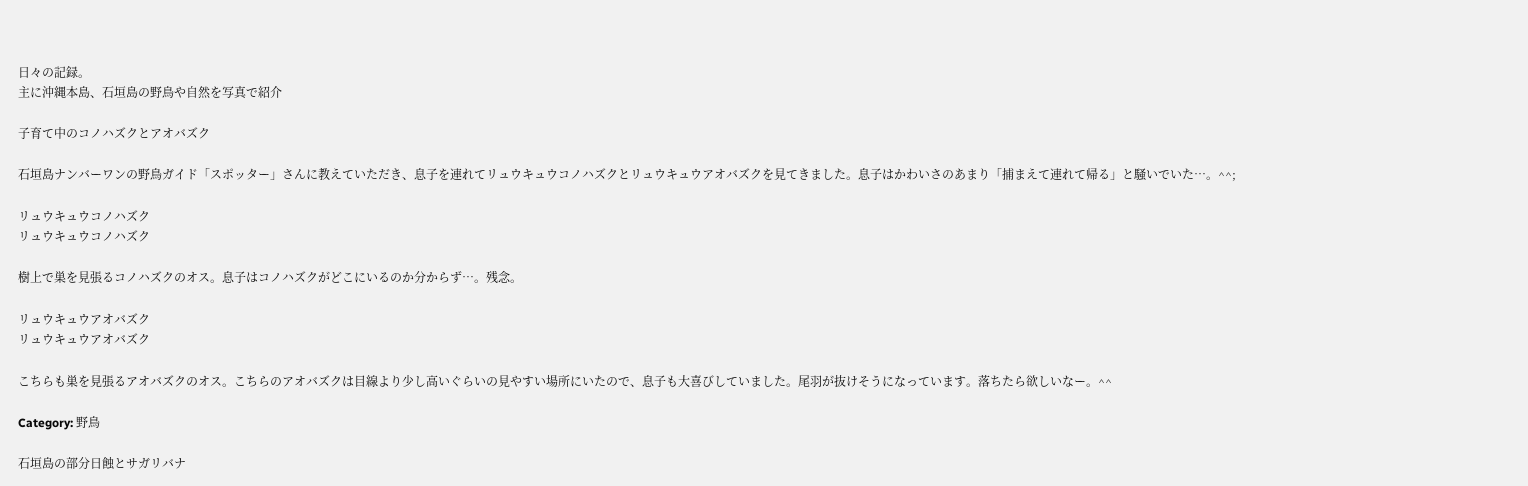日々の記録。
主に沖縄本島、石垣島の野鳥や自然を写真で紹介

子育て中のコノハズクとアオバズク

石垣島ナンバーワンの野鳥ガイド「スポッター」さんに教えていただき、息子を連れてリュウキュウコノハズクとリュウキュウアオバズクを見てきました。息子はかわいさのあまり「捕まえて連れて帰る」と騒いでいた…。^^;

リュウキュウコノハズク
リュウキュウコノハズク

樹上で巣を見張るコノハズクのオス。息子はコノハズクがどこにいるのか分からず…。残念。

リュウキュウアオバズク
リュウキュウアオバズク

こちらも巣を見張るアオバズクのオス。こちらのアオバズクは目線より少し高いぐらいの見やすい場所にいたので、息子も大喜びしていました。尾羽が抜けそうになっています。落ちたら欲しいなー。^^

Category: 野鳥

石垣島の部分日蝕とサガリバナ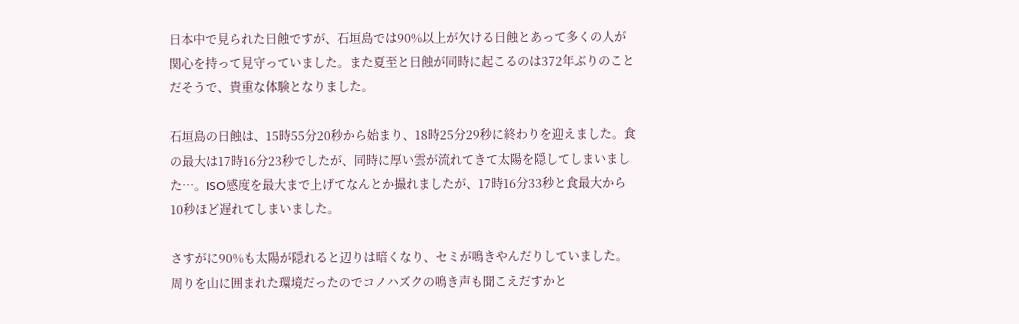日本中で見られた日蝕ですが、石垣島では90%以上が欠ける日蝕とあって多くの人が関心を持って見守っていました。また夏至と日蝕が同時に起こるのは372年ぶりのことだそうで、貴重な体験となりました。

石垣島の日蝕は、15時55分20秒から始まり、18時25分29秒に終わりを迎えました。食の最大は17時16分23秒でしたが、同時に厚い雲が流れてきて太陽を隠してしまいました…。ISO感度を最大まで上げてなんとか撮れましたが、17時16分33秒と食最大から10秒ほど遅れてしまいました。

さすがに90%も太陽が隠れると辺りは暗くなり、セミが鳴きやんだりしていました。周りを山に囲まれた環境だったのでコノハズクの鳴き声も聞こえだすかと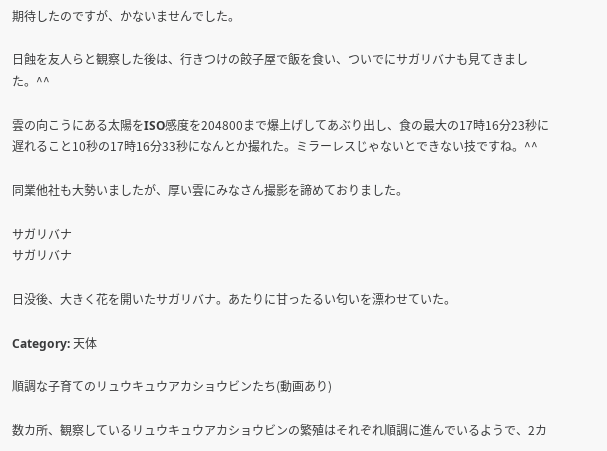期待したのですが、かないませんでした。

日蝕を友人らと観察した後は、行きつけの餃子屋で飯を食い、ついでにサガリバナも見てきました。^^

雲の向こうにある太陽をISO感度を204800まで爆上げしてあぶり出し、食の最大の17時16分23秒に遅れること10秒の17時16分33秒になんとか撮れた。ミラーレスじゃないとできない技ですね。^^

同業他社も大勢いましたが、厚い雲にみなさん撮影を諦めておりました。

サガリバナ
サガリバナ

日没後、大きく花を開いたサガリバナ。あたりに甘ったるい匂いを漂わせていた。

Category: 天体

順調な子育てのリュウキュウアカショウビンたち(動画あり)

数カ所、観察しているリュウキュウアカショウビンの繁殖はそれぞれ順調に進んでいるようで、2カ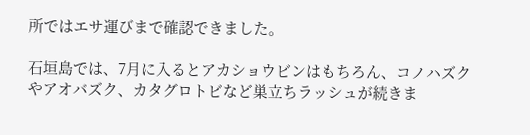所ではエサ運びまで確認できました。

石垣島では、7月に入るとアカショウビンはもちろん、コノハズクやアオバズク、カタグロトビなど巣立ちラッシュが続きま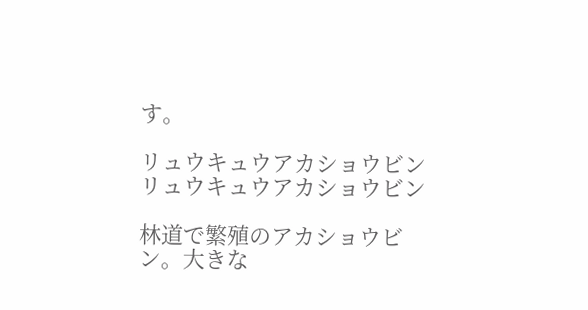す。

リュウキュウアカショウビン
リュウキュウアカショウビン

林道で繁殖のアカショウビン。大きな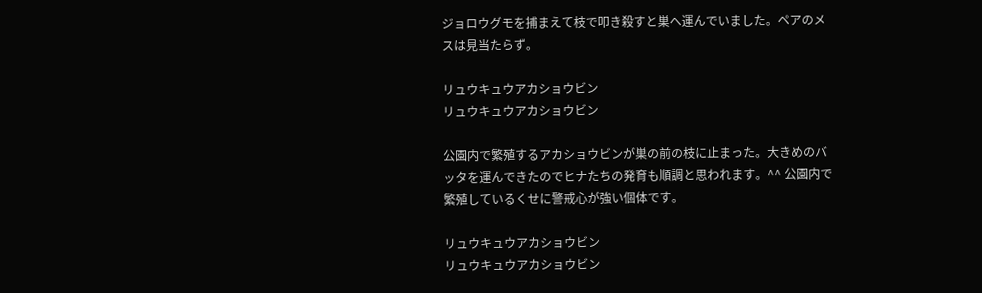ジョロウグモを捕まえて枝で叩き殺すと巣へ運んでいました。ペアのメスは見当たらず。

リュウキュウアカショウビン
リュウキュウアカショウビン

公園内で繁殖するアカショウビンが巣の前の枝に止まった。大きめのバッタを運んできたのでヒナたちの発育も順調と思われます。^^ 公園内で繁殖しているくせに警戒心が強い個体です。

リュウキュウアカショウビン
リュウキュウアカショウビン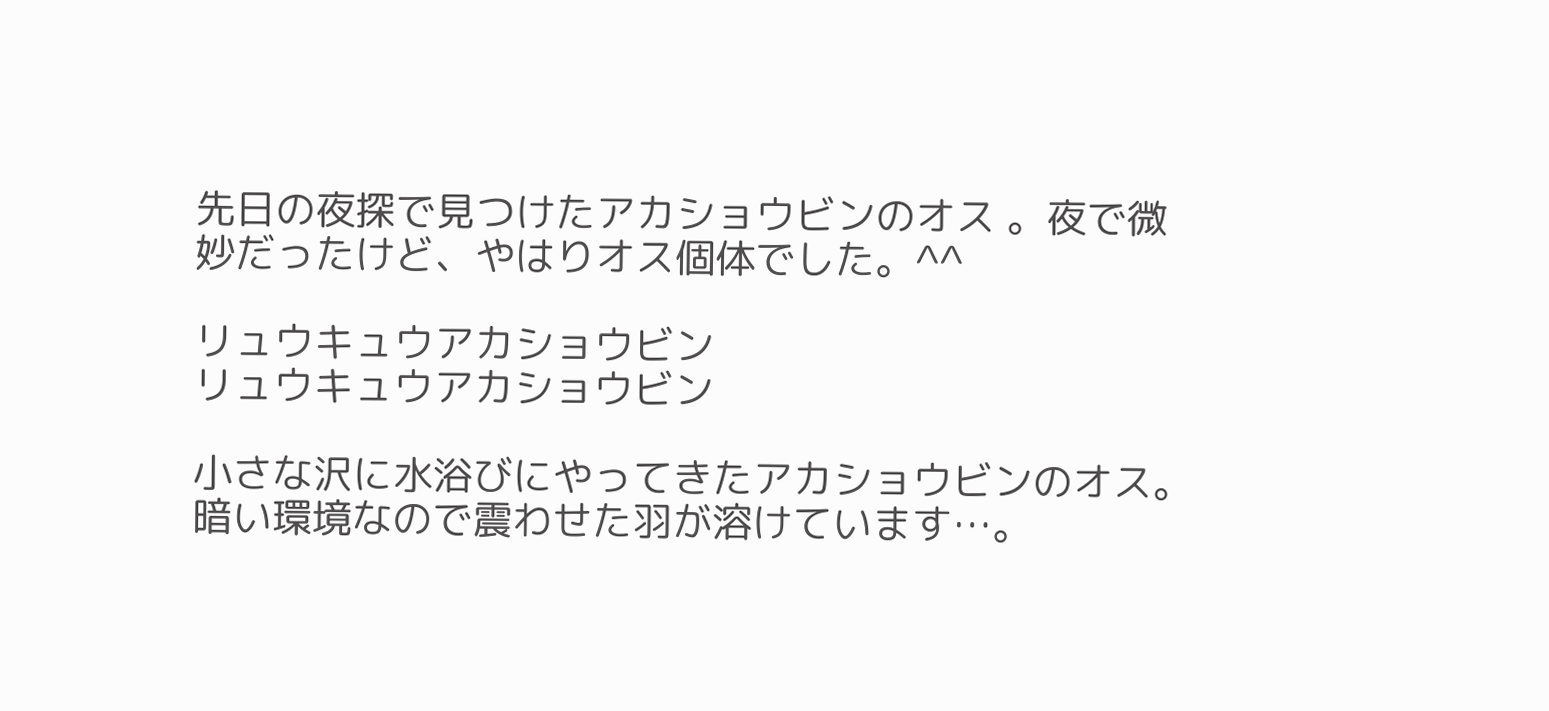先日の夜探で見つけたアカショウビンのオス 。夜で微妙だったけど、やはりオス個体でした。^^

リュウキュウアカショウビン
リュウキュウアカショウビン

小さな沢に水浴びにやってきたアカショウビンのオス。暗い環境なので震わせた羽が溶けています…。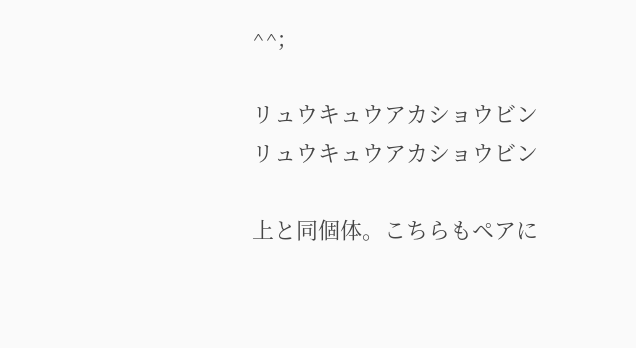^^;

リュウキュウアカショウビン
リュウキュウアカショウビン

上と同個体。こちらもペアに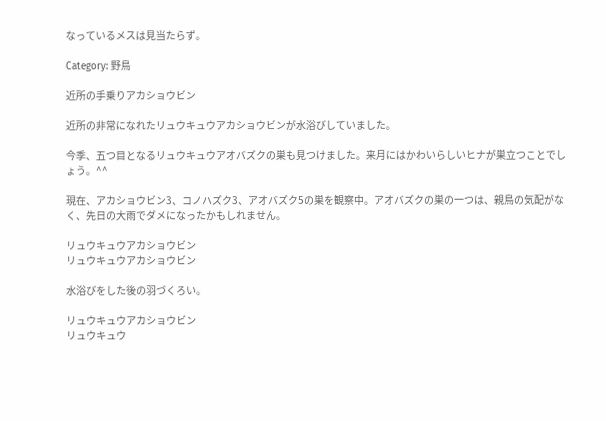なっているメスは見当たらず。

Category: 野鳥

近所の手乗りアカショウビン

近所の非常になれたリュウキュウアカショウビンが水浴びしていました。

今季、五つ目となるリュウキュウアオバズクの巣も見つけました。来月にはかわいらしいヒナが巣立つことでしょう。^^

現在、アカショウビン3、コノハズク3、アオバズク5の巣を観察中。アオバズクの巣の一つは、親鳥の気配がなく、先日の大雨でダメになったかもしれません。

リュウキュウアカショウビン
リュウキュウアカショウビン

水浴びをした後の羽づくろい。

リュウキュウアカショウビン
リュウキュウ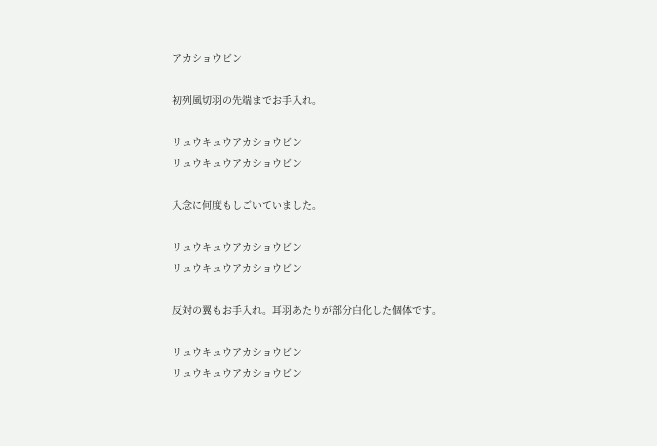アカショウビン

初列風切羽の先端までお手入れ。

リュウキュウアカショウビン
リュウキュウアカショウビン

入念に何度もしごいていました。

リュウキュウアカショウビン
リュウキュウアカショウビン

反対の翼もお手入れ。耳羽あたりが部分白化した個体です。

リュウキュウアカショウビン
リュウキュウアカショウビン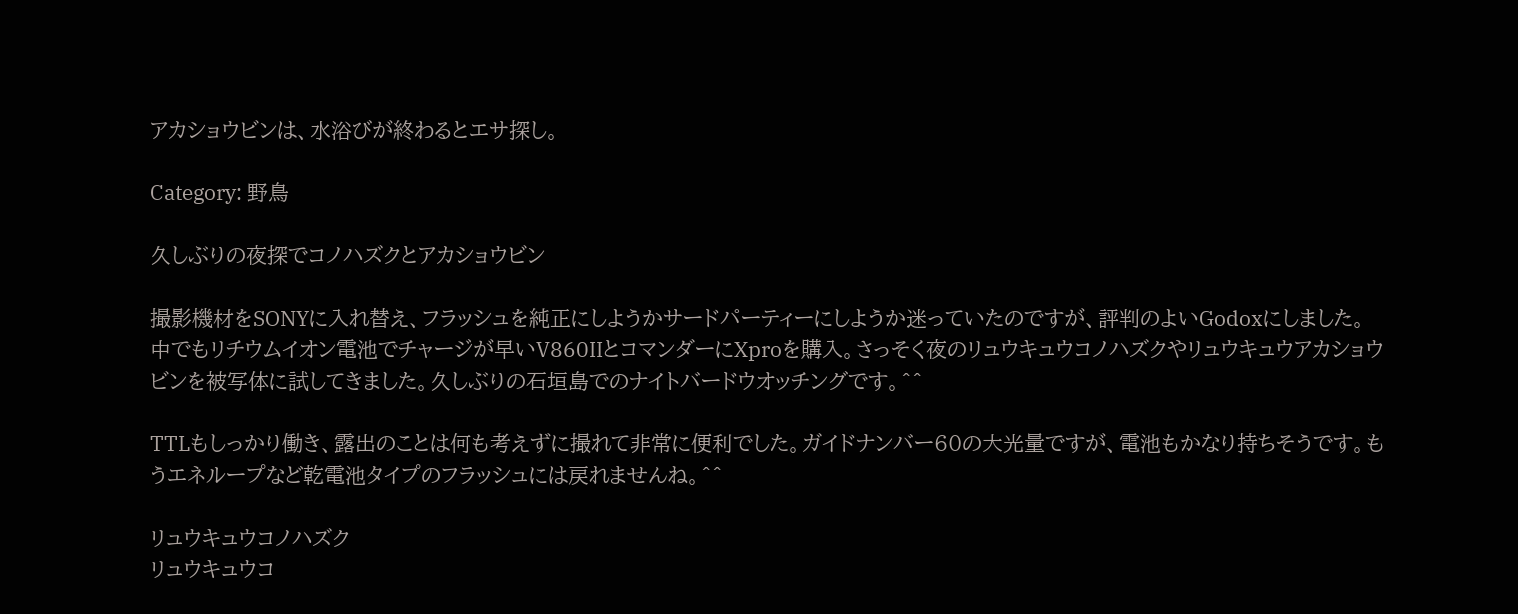アカショウビンは、水浴びが終わるとエサ探し。

Category: 野鳥

久しぶりの夜探でコノハズクとアカショウビン

撮影機材をSONYに入れ替え、フラッシュを純正にしようかサードパーティーにしようか迷っていたのですが、評判のよいGodoxにしました。中でもリチウムイオン電池でチャージが早いV860IIとコマンダーにXproを購入。さっそく夜のリュウキュウコノハズクやリュウキュウアカショウビンを被写体に試してきました。久しぶりの石垣島でのナイトバードウオッチングです。^^

TTLもしっかり働き、露出のことは何も考えずに撮れて非常に便利でした。ガイドナンバー60の大光量ですが、電池もかなり持ちそうです。もうエネループなど乾電池タイプのフラッシュには戻れませんね。^^

リュウキュウコノハズク
リュウキュウコ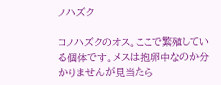ノハズク

コノハズクのオス。ここで繁殖している個体です。メスは抱卵中なのか分かりませんが見当たら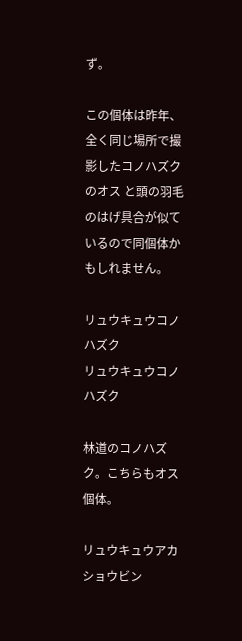ず。

この個体は昨年、 全く同じ場所で撮影したコノハズクのオス と頭の羽毛のはげ具合が似ているので同個体かもしれません。

リュウキュウコノハズク
リュウキュウコノハズク

林道のコノハズク。こちらもオス個体。

リュウキュウアカショウビン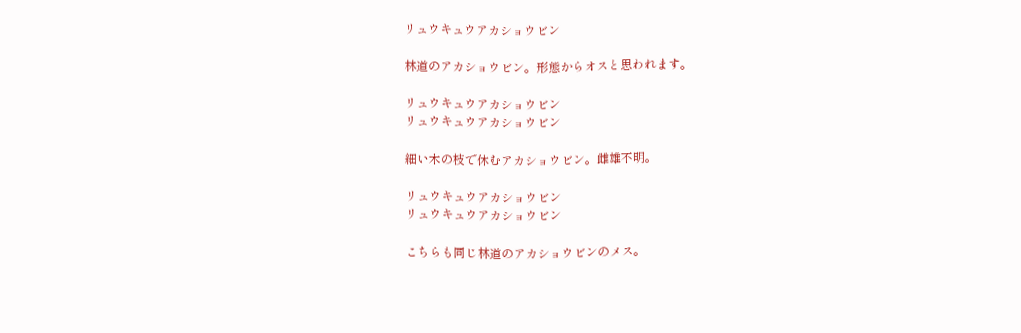リュウキュウアカショウビン

林道のアカショウビン。形態からオスと思われます。

リュウキュウアカショウビン
リュウキュウアカショウビン

細い木の枝で休むアカショウビン。雌雄不明。

リュウキュウアカショウビン
リュウキュウアカショウビン

こちらも同じ林道のアカショウビンのメス。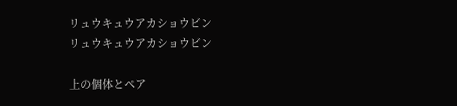リュウキュウアカショウビン
リュウキュウアカショウビン

上の個体とペア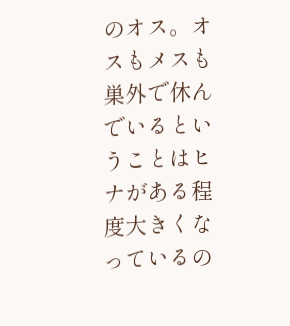のオス。オスもメスも巣外で休んでいるということはヒナがある程度大きくなっているの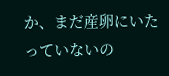か、まだ産卵にいたっていないの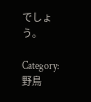でしょう。

Category: 野鳥